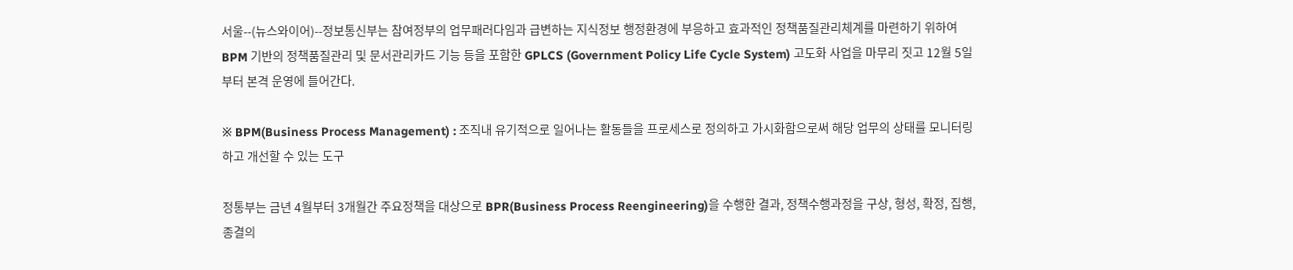서울--(뉴스와이어)--정보통신부는 참여정부의 업무패러다임과 급변하는 지식정보 행정환경에 부응하고 효과적인 정책품질관리체계를 마련하기 위하여 BPM 기반의 정책품질관리 및 문서관리카드 기능 등을 포함한 GPLCS (Government Policy Life Cycle System) 고도화 사업을 마무리 짓고 12월 5일부터 본격 운영에 들어간다.

※ BPM(Business Process Management) : 조직내 유기적으로 일어나는 활동들을 프로세스로 정의하고 가시화함으로써 해당 업무의 상태를 모니터링하고 개선할 수 있는 도구

정통부는 금년 4월부터 3개월간 주요정책을 대상으로 BPR(Business Process Reengineering)을 수행한 결과, 정책수행과정을 구상, 형성, 확정, 집행, 종결의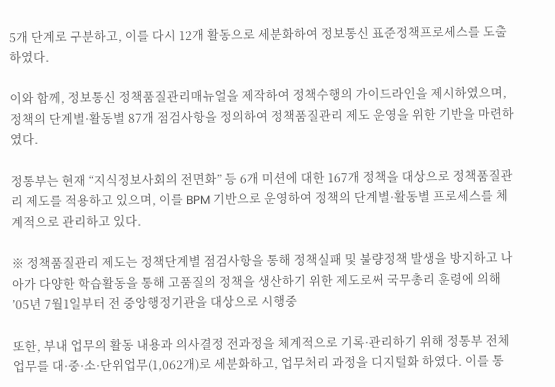5개 단계로 구분하고, 이를 다시 12개 활동으로 세분화하여 정보통신 표준정책프로세스를 도출하였다.

이와 함께, 정보통신 정책품질관리매뉴얼을 제작하여 정책수행의 가이드라인을 제시하였으며, 정책의 단계별·활동별 87개 점검사항을 정의하여 정책품질관리 제도 운영을 위한 기반을 마련하였다.

정통부는 현재 “지식정보사회의 전면화” 등 6개 미션에 대한 167개 정책을 대상으로 정책품질관리 제도를 적용하고 있으며, 이를 BPM 기반으로 운영하여 정책의 단계별·활동별 프로세스를 체계적으로 관리하고 있다.

※ 정책품질관리 제도는 정책단계별 점검사항을 통해 정책실패 및 불량정책 발생을 방지하고 나아가 다양한 학습활동을 통해 고품질의 정책을 생산하기 위한 제도로써 국무총리 훈령에 의해 ’05년 7월1일부터 전 중앙행정기관을 대상으로 시행중

또한, 부내 업무의 활동 내용과 의사결정 전과정을 체계적으로 기록·관리하기 위해 정통부 전체 업무를 대·중·소·단위업무(1,062개)로 세분화하고, 업무처리 과정을 디지털화 하였다. 이를 통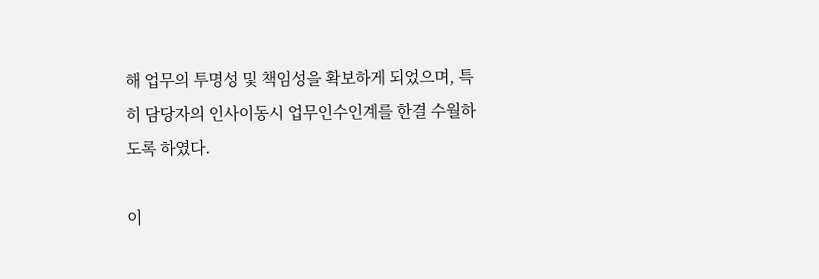해 업무의 투명성 및 책임성을 확보하게 되었으며, 특히 담당자의 인사이동시 업무인수인계를 한결 수월하도록 하였다.

이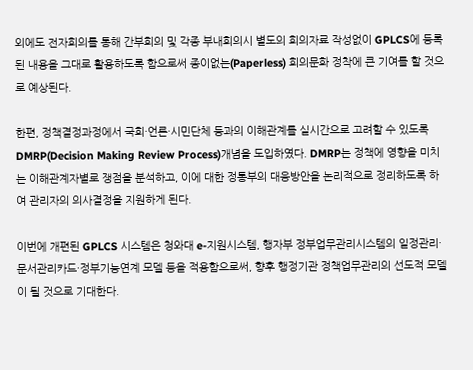외에도 전자회의를 통해 간부회의 및 각종 부내회의시 별도의 회의자료 작성없이 GPLCS에 등록된 내용을 그대로 활용하도록 함으로써 종이없는(Paperless) 회의문화 정착에 큰 기여를 할 것으로 예상된다.

한편, 정책결정과정에서 국회·언론·시민단체 등과의 이해관계를 실시간으로 고려할 수 있도록 DMRP(Decision Making Review Process)개념을 도입하였다. DMRP는 정책에 영향을 미치는 이해관계자별로 쟁점을 분석하고, 이에 대한 정통부의 대응방안을 논리적으로 정리하도록 하여 관리자의 의사결정을 지원하게 된다.

이번에 개편된 GPLCS 시스템은 청와대 e-지원시스템, 행자부 정부업무관리시스템의 일정관리·문서관리카드·정부기능연계 모델 등을 적용함으로써, 향후 행정기관 정책업무관리의 선도적 모델이 될 것으로 기대한다.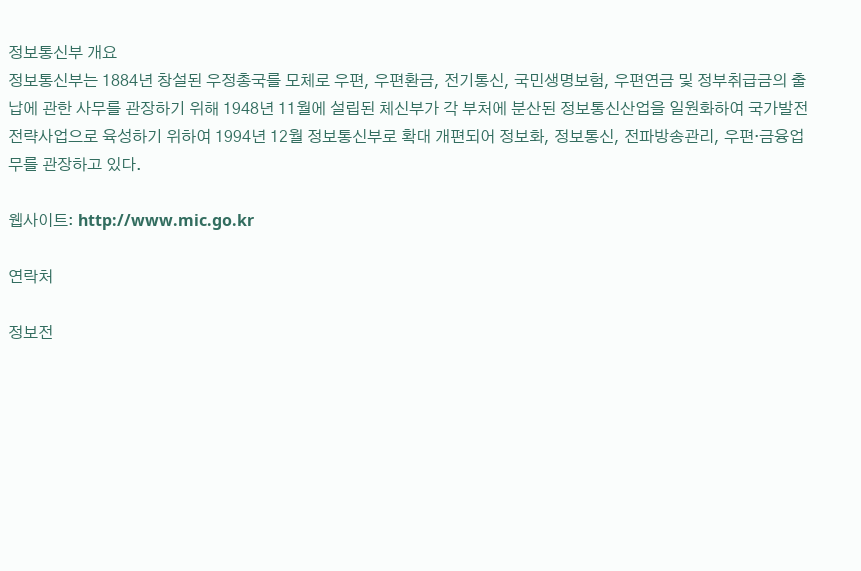정보통신부 개요
정보통신부는 1884년 창설된 우정총국를 모체로 우편, 우편환금, 전기통신, 국민생명보험, 우편연금 및 정부취급금의 출납에 관한 사무를 관장하기 위해 1948년 11월에 설립된 체신부가 각 부처에 분산된 정보통신산업을 일원화하여 국가발전 전략사업으로 육성하기 위하여 1994년 12월 정보통신부로 확대 개편되어 정보화, 정보통신, 전파방송관리, 우편·금융업무를 관장하고 있다.

웹사이트: http://www.mic.go.kr

연락처

정보전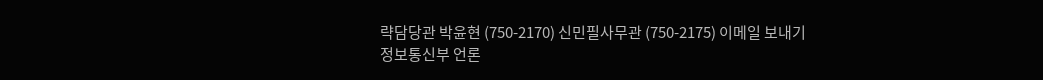략담당관 박윤현 (750-2170) 신민필사무관 (750-2175) 이메일 보내기
정보통신부 언론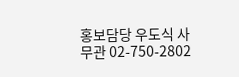홍보담당 우도식 사무관 02-750-2802